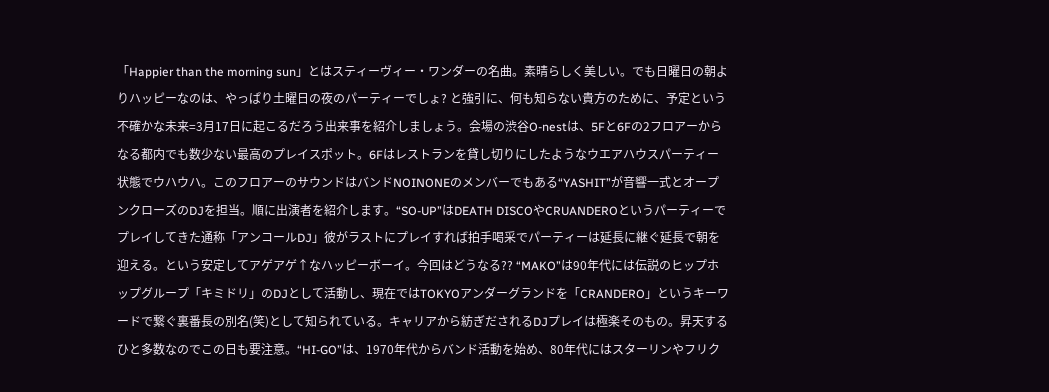「Happier than the morning sun」とはスティーヴィー・ワンダーの名曲。素晴らしく美しい。でも日曜日の朝よりハッピーなのは、やっぱり土曜日の夜のパーティーでしょ? と強引に、何も知らない貴方のために、予定という不確かな未来=3月17日に起こるだろう出来事を紹介しましょう。会場の渋谷O-nestは、5Fと6Fの2フロアーからなる都内でも数少ない最高のプレイスポット。6Fはレストランを貸し切りにしたようなウエアハウスパーティー状態でウハウハ。このフロアーのサウンドはバンドNOINONEのメンバーでもある“YASHIT”が音響一式とオープンクローズのDJを担当。順に出演者を紹介します。“SO-UP”はDEATH DISCOやCRUANDEROというパーティーでプレイしてきた通称「アンコールDJ」彼がラストにプレイすれば拍手喝采でパーティーは延長に継ぐ延長で朝を迎える。という安定してアゲアゲ↑なハッピーボーイ。今回はどうなる?? “MAKO”は90年代には伝説のヒップホップグループ「キミドリ」のDJとして活動し、現在ではTOKYOアンダーグランドを「CRANDERO」というキーワードで繋ぐ裏番長の別名(笑)として知られている。キャリアから紡ぎだされるDJプレイは極楽そのもの。昇天するひと多数なのでこの日も要注意。“HI-GO”は、1970年代からバンド活動を始め、80年代にはスターリンやフリク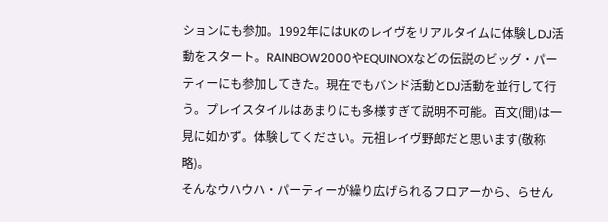ションにも参加。1992年にはUKのレイヴをリアルタイムに体験しDJ活動をスタート。RAINBOW2000やEQUINOXなどの伝説のビッグ・パーティーにも参加してきた。現在でもバンド活動とDJ活動を並行して行う。プレイスタイルはあまりにも多様すぎて説明不可能。百文(聞)は一見に如かず。体験してください。元祖レイヴ野郎だと思います(敬称略)。
そんなウハウハ・パーティーが繰り広げられるフロアーから、らせん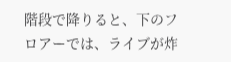階段で降りると、下のフロアーでは、ライブが炸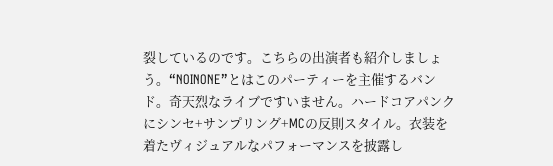裂しているのです。こちらの出演者も紹介しましょう。“NOINONE”とはこのパーティーを主催するバンド。奇天烈なライブですいません。ハードコアパンクにシンセ+サンプリング+MCの反則スタイル。衣装を着たヴィジュアルなパフォーマンスを披露し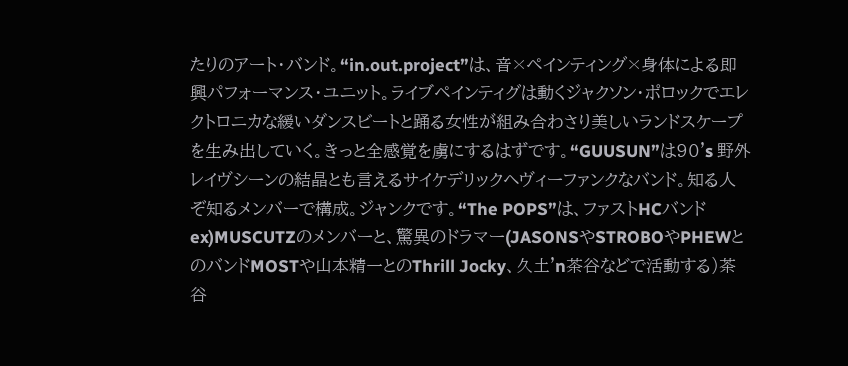たりのアート・バンド。“in.out.project”は、音×ペインティング×身体による即興パフォーマンス・ユニット。ライブペインティグは動くジャクソン・ポロックでエレクトロニカな緩いダンスビートと踊る女性が組み合わさり美しいランドスケープを生み出していく。きっと全感覚を虜にするはずです。“GUUSUN”は90's 野外レイヴシーンの結晶とも言えるサイケデリックヘヴィーファンクなバンド。知る人ぞ知るメンバーで構成。ジャンクです。“The POPS”は、ファストHCバンドex)MUSCUTZのメンバーと、驚異のドラマー(JASONSやSTROBOやPHEWとのバンドMOSTや山本精一とのThrill Jocky、久土'n茶谷などで活動する)茶谷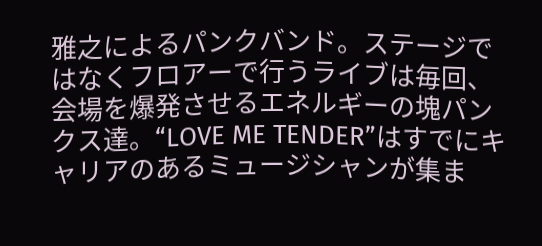雅之によるパンクバンド。ステージではなくフロアーで行うライブは毎回、会場を爆発させるエネルギーの塊パンクス達。“LOVE ME TENDER”はすでにキャリアのあるミュージシャンが集ま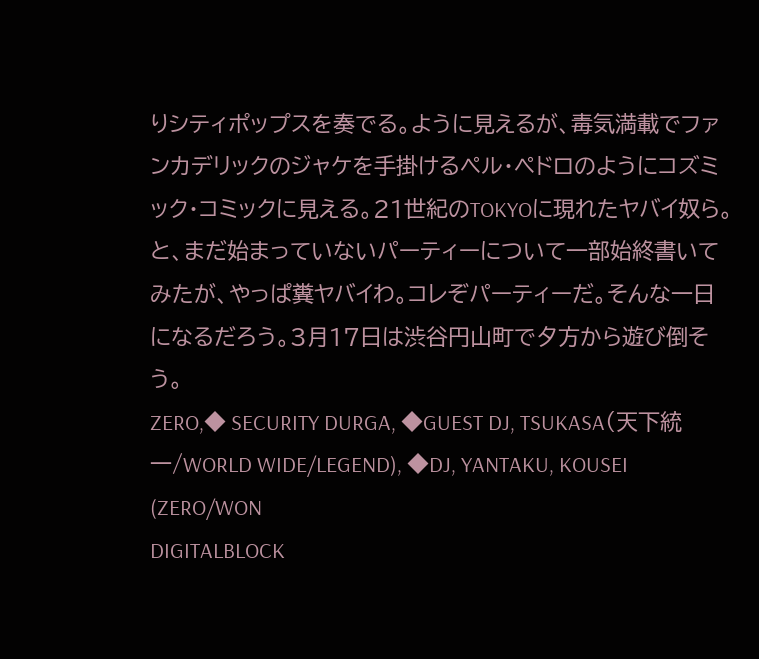りシティポップスを奏でる。ように見えるが、毒気満載でファンカデリックのジャケを手掛けるペル・ペドロのようにコズミック・コミックに見える。21世紀のTOKYOに現れたヤバイ奴ら。と、まだ始まっていないパーティーについて一部始終書いてみたが、やっぱ糞ヤバイわ。コレぞパーティーだ。そんな一日になるだろう。3月17日は渋谷円山町で夕方から遊び倒そう。
ZERO,◆ SECURITY DURGA, ◆GUEST DJ, TSUKASA(天下統一/WORLD WIDE/LEGEND), ◆DJ, YANTAKU, KOUSEI (ZERO/WON
DIGITALBLOCK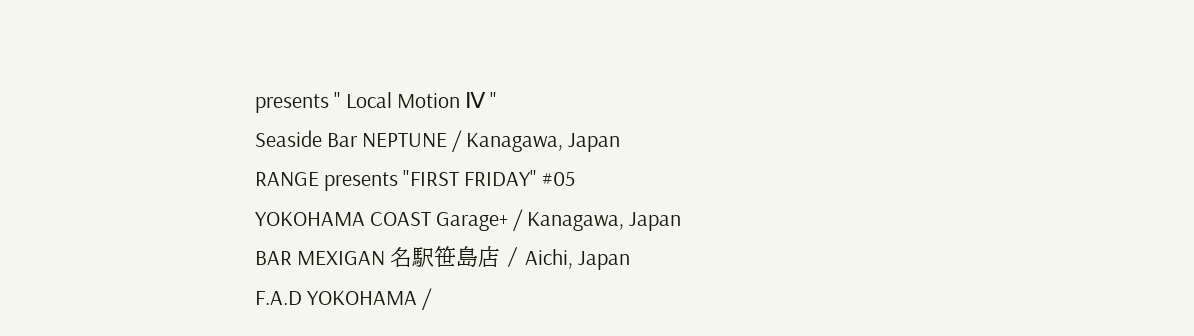presents " Local Motion Ⅳ "
Seaside Bar NEPTUNE / Kanagawa, Japan
RANGE presents "FIRST FRIDAY" #05
YOKOHAMA COAST Garage+ / Kanagawa, Japan
BAR MEXIGAN 名駅笹島店 / Aichi, Japan
F.A.D YOKOHAMA /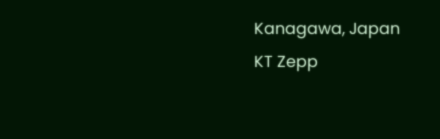Kanagawa, Japan
KT Zepp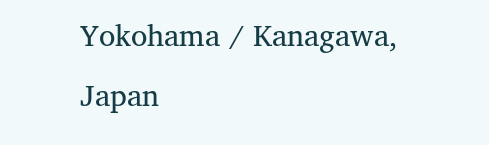Yokohama / Kanagawa, Japan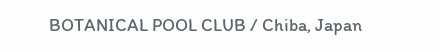BOTANICAL POOL CLUB / Chiba, Japan